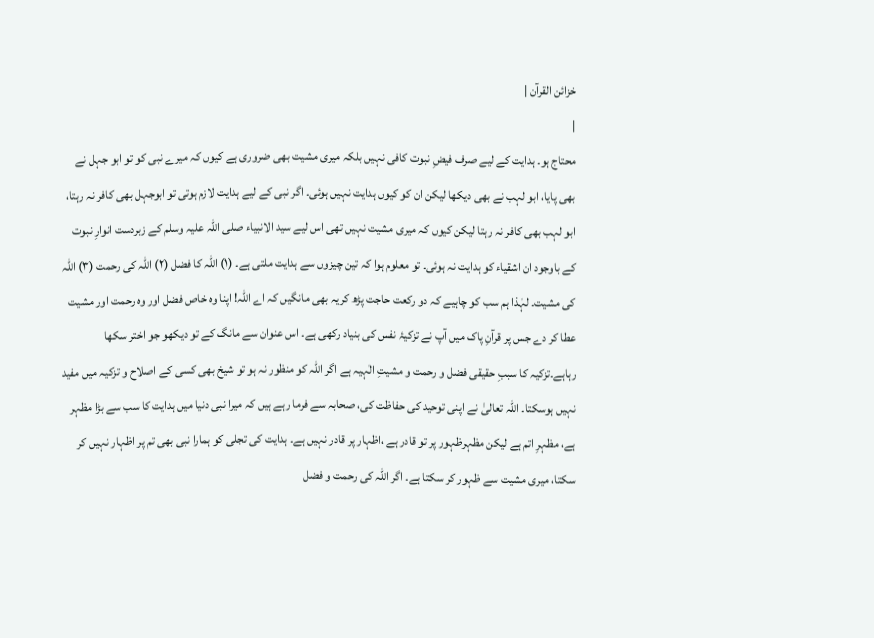خزائن القرآن |
|
محتاج ہو۔ ہدایت کے لیے صرف فیضِ نبوت کافی نہیں بلکہ میری مشیت بھی ضروری ہے کیوں کہ میرے نبی کو تو ابو جہل نے بھی پایا، ابو لہب نے بھی دیکھا لیکن ان کو کیوں ہدایت نہیں ہوئی۔ اگر نبی کے لیے ہدایت لازم ہوتی تو ابوجہل بھی کافر نہ رہتا، ابو لہب بھی کافر نہ رہتا لیکن کیوں کہ میری مشیت نہیں تھی اس لیے سید الانبیاء صلی اللہ علیہ وسلم کے زبردست انوارِ نبوت کے باوجود ان اشقیاء کو ہدایت نہ ہوئی۔ تو معلوم ہوا کہ تین چیزوں سے ہدایت ملتی ہے۔ (۱) اللہ کا فضل (۲) اللہ کی رحمت (۳) اللہ کی مشیت۔ لہٰذا ہم سب کو چاہیے کہ دو رکعت حاجت پڑھ کریہ بھی مانگیں کہ اے اللہ! اپنا وہ خاص فضل اور وہ رحمت اور مشیت عطا کر دے جس پر قرآنِ پاک میں آپ نے تزکیۂ نفس کی بنیاد رکھی ہے۔ اس عنوان سے مانگ کے تو دیکھو جو اختر سکھا رہاہے۔تزکیہ کا سببِ حقیقی فضل و رحمت و مشیتِ الٰہیہ ہے اگر اللہ کو منظور نہ ہو تو شیخ بھی کسی کے اصلاح و تزکیہ میں مفید نہیں ہوسکتا۔ اللہ تعالیٰ نے اپنی توحید کی حفاظت کی، صحابہ سے فرما رہے ہیں کہ میرا نبی دنیا میں ہدایت کا سب سے بڑا مظہر ہے، مظہرِ اتم ہے لیکن مظہرظہور پر تو قادر ہے ،اظہار پر قادر نہیں ہے۔ ہدایت کی تجلی کو ہمارا نبی بھی تم پر اظہار نہیں کر سکتا، میری مشیت سے ظہور کر سکتا ہے۔ اگر اللہ کی رحمت و فضل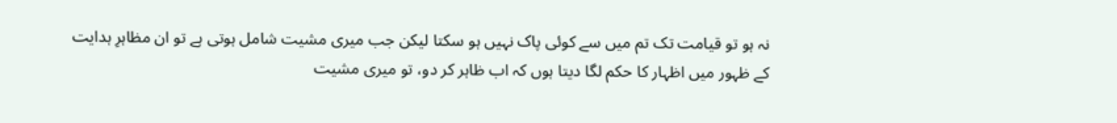نہ ہو تو قیامت تک تم میں سے کوئی پاک نہیں ہو سکتا لیکن جب میری مشیت شامل ہوتی ہے تو ان مظاہرِ ہدایت کے ظہور میں اظہار کا حکم لگا دیتا ہوں کہ اب ظاہر کر دو، تو میری مشیت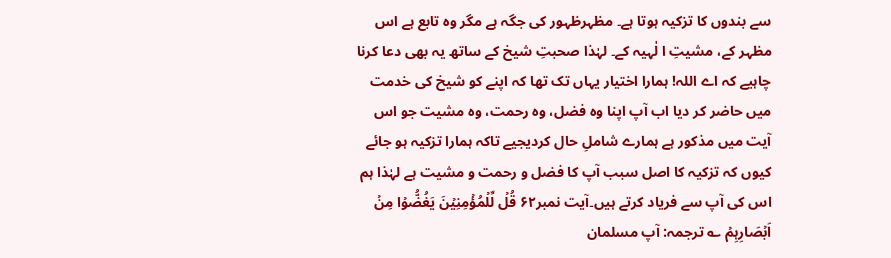سے بندوں کا تزکیہ ہوتا ہے۔ مظہرظہور کی جگہ ہے مگر وہ تابع ہے اس مظہر کے، مشیتِ ا لٰہیہ کے۔ لہٰذا صحبتِ شیخ کے ساتھ یہ بھی دعا کرنا چاہیے کہ اے اللہ! ہمارا اختیار یہاں تک تھا کہ اپنے کو شیخ کی خدمت میں حاضر کر دیا اب آپ اپنا وہ فضل، وہ رحمت، وہ مشیت جو اس آیت میں مذکور ہے ہمارے شاملِ حال کردیجیے تاکہ ہمارا تزکیہ ہو جائے کیوں کہ تزکیہ کا اصل سبب آپ کا فضل و رحمت و مشیت ہے لہٰذا ہم اس کی آپ سے فریاد کرتے ہیں۔آیت نمبر۶۲ قُلۡ لِّلۡمُؤۡمِنِیۡنَ یَغُضُّوۡا مِنۡ اَبۡصَارِہِمۡ ؎ ترجمہ: آپ مسلمان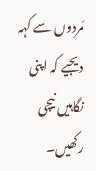مَردوں سے کہہ دیجیے کہ اپنی نگاہیں نیچی رکھیں۔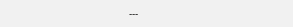---